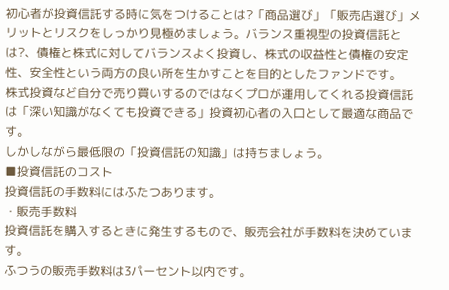初心者が投資信託する時に気をつけることは?「商品選び」「販売店選び」メリットとリスクをしっかり見極めましょう。バランス重視型の投資信託とは?、債権と株式に対してバランスよく投資し、株式の収益性と債権の安定性、安全性という両方の良い所を生かすことを目的としたファンドです。
株式投資など自分で売り買いするのではなくプロが運用してくれる投資信託は「深い知識がなくても投資できる」投資初心者の入口として最適な商品です。
しかしながら最低限の「投資信託の知識」は持ちましょう。
■投資信託のコスト
投資信託の手数料にはふたつあります。
・販売手数料
投資信託を購入するときに発生するもので、販売会社が手数料を決めています。
ふつうの販売手数料は3パーセント以内です。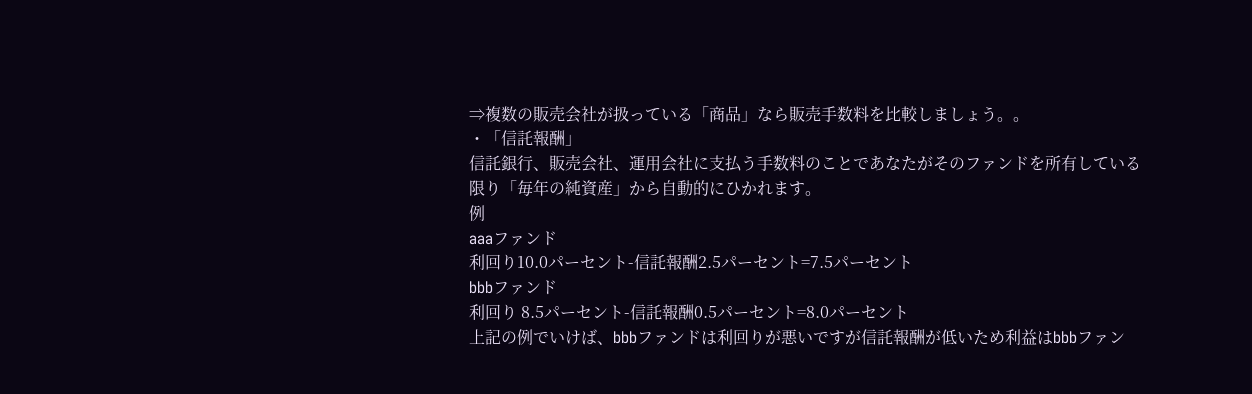⇒複数の販売会社が扱っている「商品」なら販売手数料を比較しましょう。。
・「信託報酬」
信託銀行、販売会社、運用会社に支払う手数料のことであなたがそのファンドを所有している限り「毎年の純資産」から自動的にひかれます。
例
aaaファンド
利回り10.0パーセント-信託報酬2.5パーセント=7.5パーセント
bbbファンド
利回り 8.5パーセント-信託報酬0.5パーセント=8.0パーセント
上記の例でいけば、bbbファンドは利回りが悪いですが信託報酬が低いため利益はbbbファン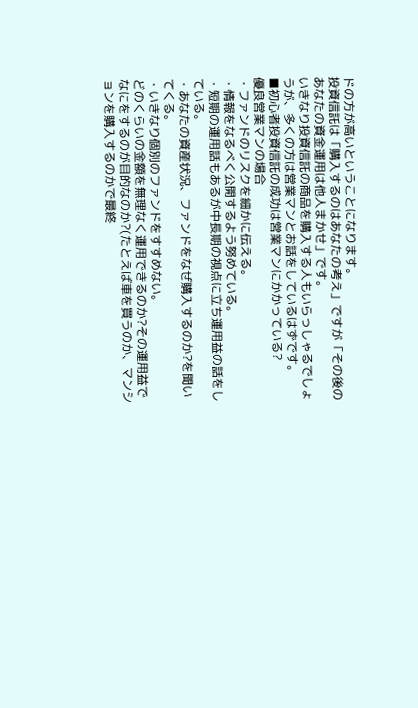ドの方が高いということになります。
投資信託は「購入するのはあなたの考え」ですが「その後のあなたの資金運用は他人まかせ」です。
いきなり投資信託の商品を購入する人もいらっしゃるでしょうが、多くの方は営業マンとお話をしているはずです。
■初心者投資信託の成功は営業マンにかかっている?
優良営業マンの場合
・ファンドのリスクを細かに伝える。
・情報をなるべく公開するよう努めている。
・短期の運用話もあるが中長期の視点に立ち運用益の話をしている。
・あなたの資産状況、ファンドをなぜ購入するのか?を聞いてくる。
・いきなり個別のファンドをすすめない。
どのくらいの金額を無理なく運用できるのか?その運用益でなにをするのが目的なのか?(たとえば車を買うのか、マンションを購入するのかで最終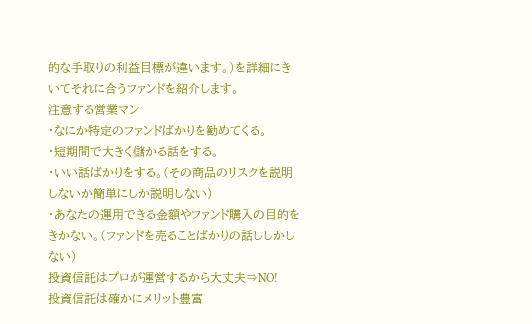的な手取りの利益目標が違います。)を詳細にきいてそれに合うファンドを紹介します。
注意する営業マン
・なにか特定のファンドばかりを勧めてくる。
・短期間で大きく儲かる話をする。
・いい話ばかりをする。(その商品のリスクを説明しないか簡単にしか説明しない)
・あなたの運用できる金額やファンド購入の目的をきかない。(ファンドを売ることばかりの話ししかしない)
投資信託はプロが運営するから大丈夫⇒NO!
投資信託は確かにメリット豊富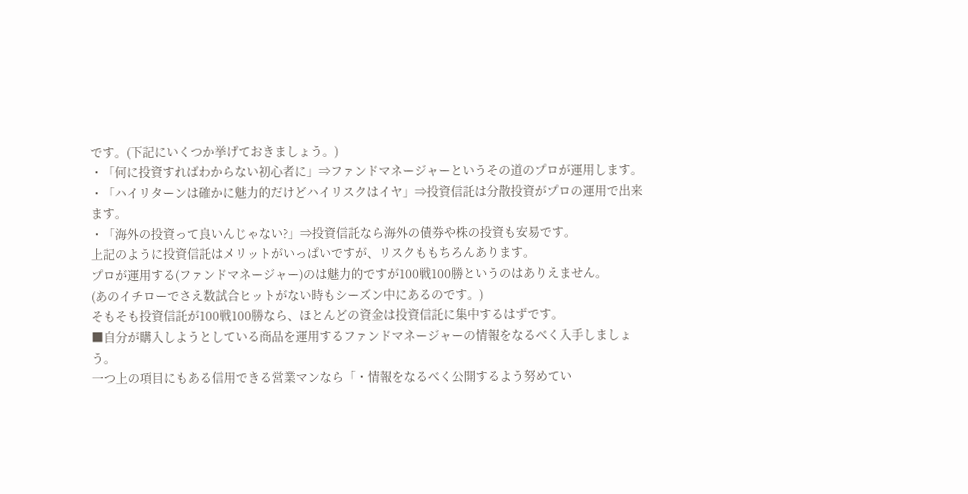です。(下記にいくつか挙げておきましょう。)
・「何に投資すればわからない初心者に」⇒ファンドマネージャーというその道のプロが運用します。
・「ハイリターンは確かに魅力的だけどハイリスクはイヤ」⇒投資信託は分散投資がプロの運用で出来ます。
・「海外の投資って良いんじゃない?」⇒投資信託なら海外の債券や株の投資も安易です。
上記のように投資信託はメリットがいっぱいですが、リスクももちろんあります。
プロが運用する(ファンドマネージャー)のは魅力的ですが100戦100勝というのはありえません。
(あのイチローでさえ数試合ヒットがない時もシーズン中にあるのです。)
そもそも投資信託が100戦100勝なら、ほとんどの資金は投資信託に集中するはずです。
■自分が購入しようとしている商品を運用するファンドマネージャーの情報をなるべく入手しましょう。
一つ上の項目にもある信用できる営業マンなら「・情報をなるべく公開するよう努めてい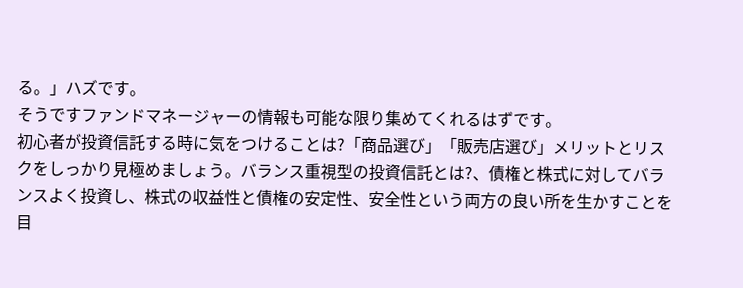る。」ハズです。
そうですファンドマネージャーの情報も可能な限り集めてくれるはずです。
初心者が投資信託する時に気をつけることは?「商品選び」「販売店選び」メリットとリスクをしっかり見極めましょう。バランス重視型の投資信託とは?、債権と株式に対してバランスよく投資し、株式の収益性と債権の安定性、安全性という両方の良い所を生かすことを目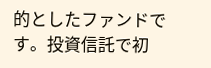的としたファンドです。投資信託で初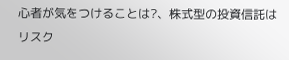心者が気をつけることは?、株式型の投資信託はリスク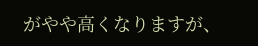がやや高くなりますが、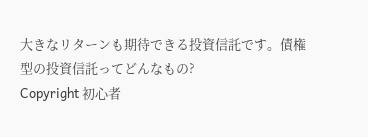大きなリターンも期待できる投資信託です。債権型の投資信託ってどんなもの?
Copyright 初心者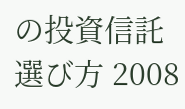の投資信託 選び方 2008